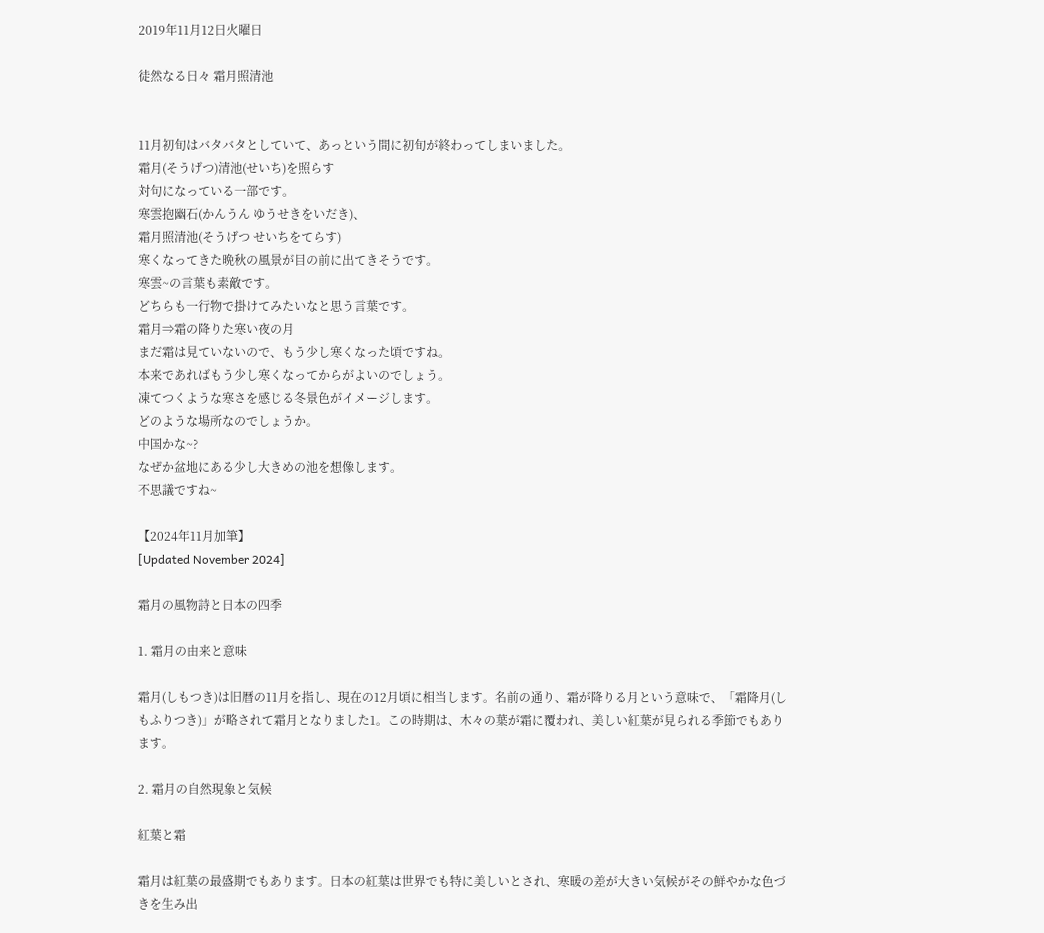2019年11月12日火曜日

徒然なる日々 霜月照清池


11月初旬はバタバタとしていて、あっという間に初旬が終わってしまいました。
霜月(そうげつ)清池(せいち)を照らす
対句になっている一部です。
寒雲抱幽石(かんうん ゆうせきをいだき)、
霜月照清池(そうげつ せいちをてらす)
寒くなってきた晩秋の風景が目の前に出てきそうです。
寒雲~の言葉も素敵です。
どちらも一行物で掛けてみたいなと思う言葉です。
霜月⇒霜の降りた寒い夜の月
まだ霜は見ていないので、もう少し寒くなった頃ですね。
本来であればもう少し寒くなってからがよいのでしょう。
凍てつくような寒さを感じる冬景色がイメージします。
どのような場所なのでしょうか。
中国かな~?
なぜか盆地にある少し大きめの池を想像します。
不思議ですね~

【2024年11月加筆】
[Updated November 2024]

霜月の風物詩と日本の四季

1. 霜月の由来と意味

霜月(しもつき)は旧暦の11月を指し、現在の12月頃に相当します。名前の通り、霜が降りる月という意味で、「霜降月(しもふりつき)」が略されて霜月となりました1。この時期は、木々の葉が霜に覆われ、美しい紅葉が見られる季節でもあります。

2. 霜月の自然現象と気候

紅葉と霜

霜月は紅葉の最盛期でもあります。日本の紅葉は世界でも特に美しいとされ、寒暖の差が大きい気候がその鮮やかな色づきを生み出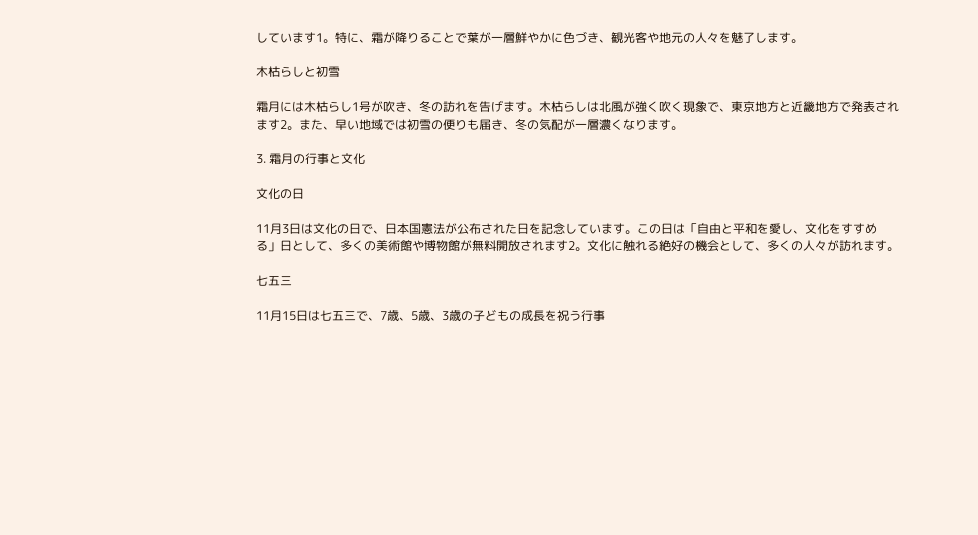しています1。特に、霜が降りることで葉が一層鮮やかに色づき、観光客や地元の人々を魅了します。

木枯らしと初雪

霜月には木枯らし1号が吹き、冬の訪れを告げます。木枯らしは北風が強く吹く現象で、東京地方と近畿地方で発表されます2。また、早い地域では初雪の便りも届き、冬の気配が一層濃くなります。

3. 霜月の行事と文化

文化の日

11月3日は文化の日で、日本国憲法が公布された日を記念しています。この日は「自由と平和を愛し、文化をすすめる」日として、多くの美術館や博物館が無料開放されます2。文化に触れる絶好の機会として、多くの人々が訪れます。

七五三

11月15日は七五三で、7歳、5歳、3歳の子どもの成長を祝う行事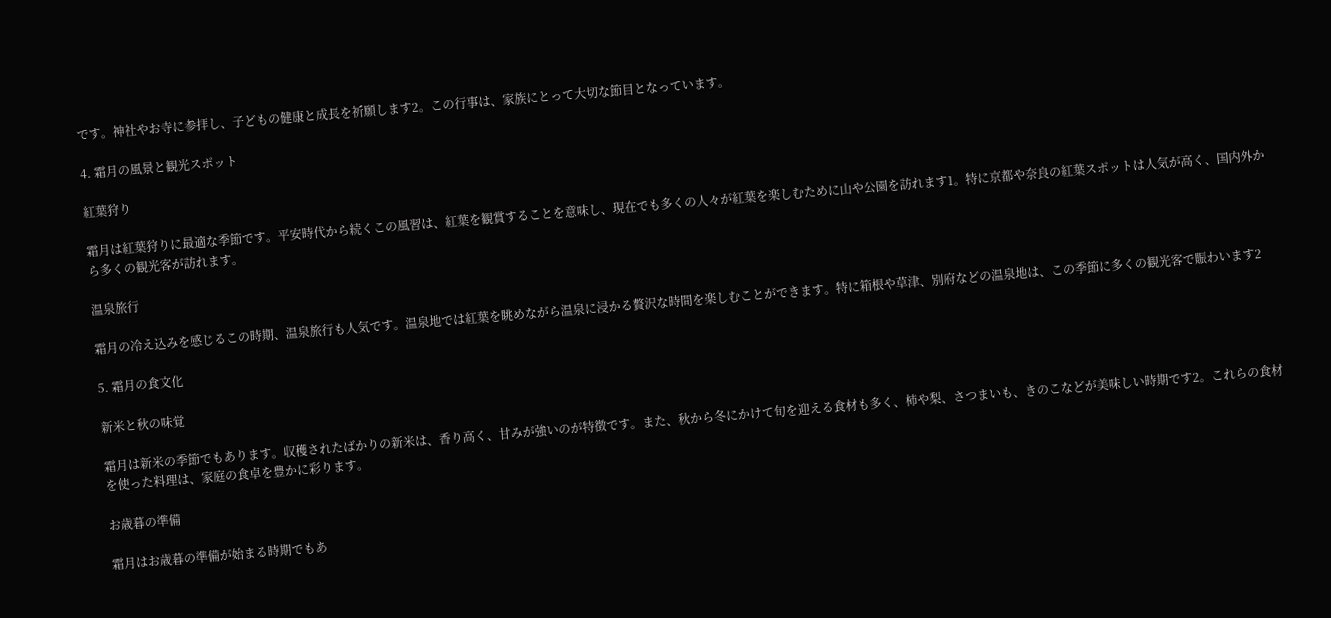です。神社やお寺に参拝し、子どもの健康と成長を祈願します2。この行事は、家族にとって大切な節目となっています。

4. 霜月の風景と観光スポット

紅葉狩り

霜月は紅葉狩りに最適な季節です。平安時代から続くこの風習は、紅葉を観賞することを意味し、現在でも多くの人々が紅葉を楽しむために山や公園を訪れます1。特に京都や奈良の紅葉スポットは人気が高く、国内外から多くの観光客が訪れます。

温泉旅行

霜月の冷え込みを感じるこの時期、温泉旅行も人気です。温泉地では紅葉を眺めながら温泉に浸かる贅沢な時間を楽しむことができます。特に箱根や草津、別府などの温泉地は、この季節に多くの観光客で賑わいます2

5. 霜月の食文化

新米と秋の味覚

霜月は新米の季節でもあります。収穫されたばかりの新米は、香り高く、甘みが強いのが特徴です。また、秋から冬にかけて旬を迎える食材も多く、柿や梨、さつまいも、きのこなどが美味しい時期です2。これらの食材を使った料理は、家庭の食卓を豊かに彩ります。

お歳暮の準備

霜月はお歳暮の準備が始まる時期でもあ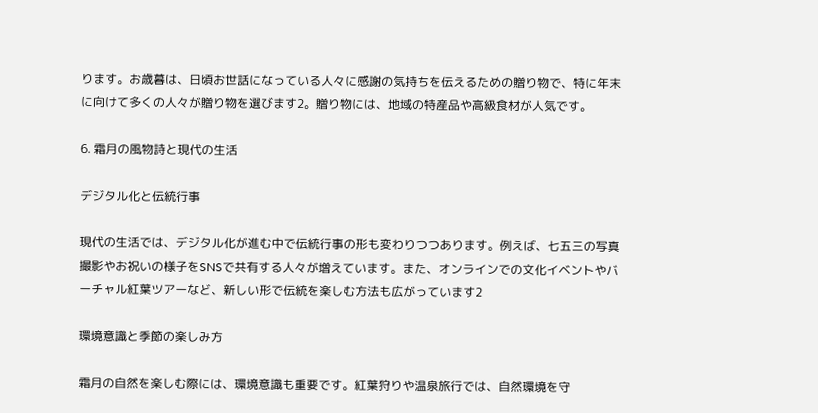ります。お歳暮は、日頃お世話になっている人々に感謝の気持ちを伝えるための贈り物で、特に年末に向けて多くの人々が贈り物を選びます2。贈り物には、地域の特産品や高級食材が人気です。

6. 霜月の風物詩と現代の生活

デジタル化と伝統行事

現代の生活では、デジタル化が進む中で伝統行事の形も変わりつつあります。例えば、七五三の写真撮影やお祝いの様子をSNSで共有する人々が増えています。また、オンラインでの文化イベントやバーチャル紅葉ツアーなど、新しい形で伝統を楽しむ方法も広がっています2

環境意識と季節の楽しみ方

霜月の自然を楽しむ際には、環境意識も重要です。紅葉狩りや温泉旅行では、自然環境を守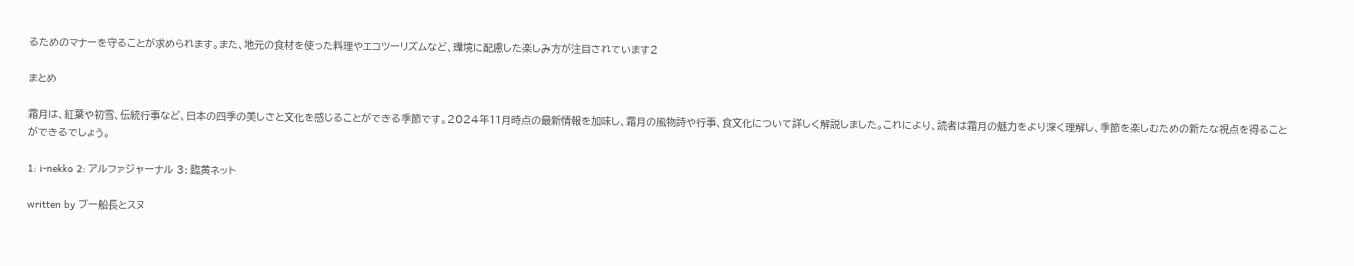るためのマナーを守ることが求められます。また、地元の食材を使った料理やエコツーリズムなど、環境に配慮した楽しみ方が注目されています2

まとめ

霜月は、紅葉や初雪、伝統行事など、日本の四季の美しさと文化を感じることができる季節です。2024年11月時点の最新情報を加味し、霜月の風物詩や行事、食文化について詳しく解説しました。これにより、読者は霜月の魅力をより深く理解し、季節を楽しむための新たな視点を得ることができるでしょう。

1: i-nekko 2: アルファジャーナル 3: 臨黄ネット

written by ブー船長とスヌ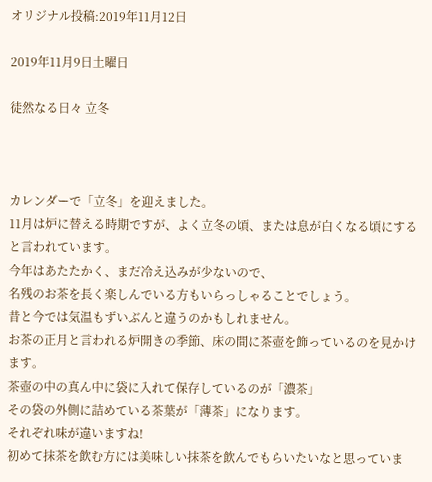オリジナル投稿:2019年11月12日

2019年11月9日土曜日

徒然なる日々 立冬



カレンダーで「立冬」を迎えました。
11月は炉に替える時期ですが、よく立冬の頃、または息が白くなる頃にすると言われています。
今年はあたたかく、まだ冷え込みが少ないので、
名残のお茶を長く楽しんでいる方もいらっしゃることでしょう。
昔と今では気温もずいぶんと違うのかもしれません。
お茶の正月と言われる炉開きの季節、床の間に茶壺を飾っているのを見かけます。
茶壺の中の真ん中に袋に入れて保存しているのが「濃茶」
その袋の外側に詰めている茶葉が「薄茶」になります。
それぞれ味が違いますね!
初めて抹茶を飲む方には美味しい抹茶を飲んでもらいたいなと思っていま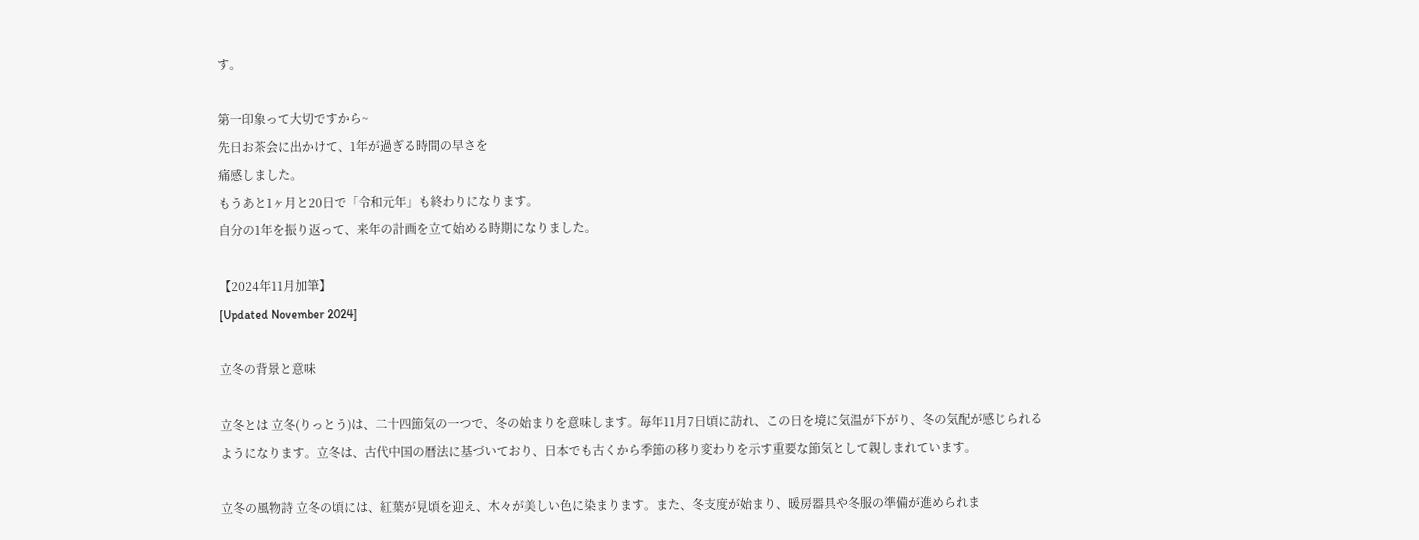す。

第一印象って大切ですから~
先日お茶会に出かけて、1年が過ぎる時間の早さを
痛感しました。
もうあと1ヶ月と20日で「令和元年」も終わりになります。
自分の1年を振り返って、来年の計画を立て始める時期になりました。

【2024年11月加筆】
[Updated November 2024]

立冬の背景と意味

立冬とは 立冬(りっとう)は、二十四節気の一つで、冬の始まりを意味します。毎年11月7日頃に訪れ、この日を境に気温が下がり、冬の気配が感じられるようになります。立冬は、古代中国の暦法に基づいており、日本でも古くから季節の移り変わりを示す重要な節気として親しまれています。

立冬の風物詩 立冬の頃には、紅葉が見頃を迎え、木々が美しい色に染まります。また、冬支度が始まり、暖房器具や冬服の準備が進められま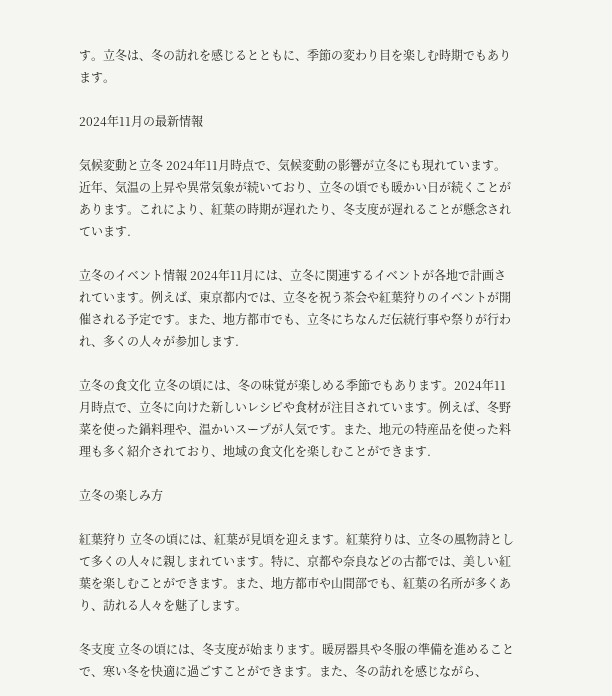す。立冬は、冬の訪れを感じるとともに、季節の変わり目を楽しむ時期でもあります。

2024年11月の最新情報

気候変動と立冬 2024年11月時点で、気候変動の影響が立冬にも現れています。近年、気温の上昇や異常気象が続いており、立冬の頃でも暖かい日が続くことがあります。これにより、紅葉の時期が遅れたり、冬支度が遅れることが懸念されています.

立冬のイベント情報 2024年11月には、立冬に関連するイベントが各地で計画されています。例えば、東京都内では、立冬を祝う茶会や紅葉狩りのイベントが開催される予定です。また、地方都市でも、立冬にちなんだ伝統行事や祭りが行われ、多くの人々が参加します.

立冬の食文化 立冬の頃には、冬の味覚が楽しめる季節でもあります。2024年11月時点で、立冬に向けた新しいレシピや食材が注目されています。例えば、冬野菜を使った鍋料理や、温かいスープが人気です。また、地元の特産品を使った料理も多く紹介されており、地域の食文化を楽しむことができます.

立冬の楽しみ方

紅葉狩り 立冬の頃には、紅葉が見頃を迎えます。紅葉狩りは、立冬の風物詩として多くの人々に親しまれています。特に、京都や奈良などの古都では、美しい紅葉を楽しむことができます。また、地方都市や山間部でも、紅葉の名所が多くあり、訪れる人々を魅了します。

冬支度 立冬の頃には、冬支度が始まります。暖房器具や冬服の準備を進めることで、寒い冬を快適に過ごすことができます。また、冬の訪れを感じながら、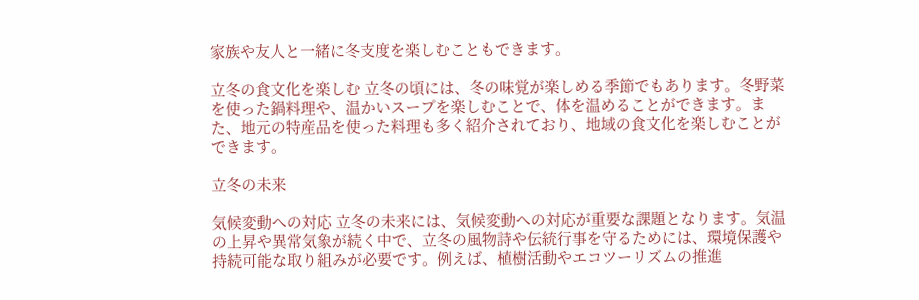家族や友人と一緒に冬支度を楽しむこともできます。

立冬の食文化を楽しむ 立冬の頃には、冬の味覚が楽しめる季節でもあります。冬野菜を使った鍋料理や、温かいスープを楽しむことで、体を温めることができます。また、地元の特産品を使った料理も多く紹介されており、地域の食文化を楽しむことができます。

立冬の未来

気候変動への対応 立冬の未来には、気候変動への対応が重要な課題となります。気温の上昇や異常気象が続く中で、立冬の風物詩や伝統行事を守るためには、環境保護や持続可能な取り組みが必要です。例えば、植樹活動やエコツーリズムの推進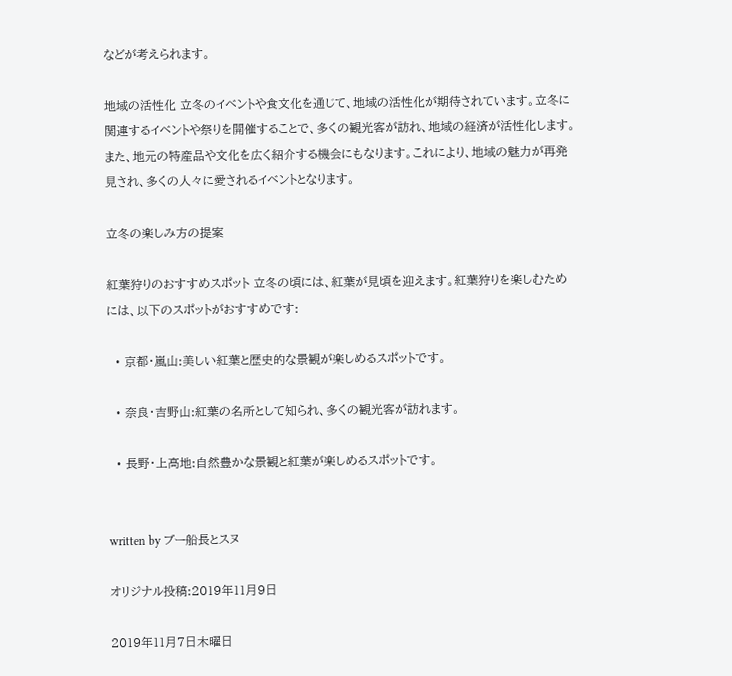などが考えられます。

地域の活性化 立冬のイベントや食文化を通じて、地域の活性化が期待されています。立冬に関連するイベントや祭りを開催することで、多くの観光客が訪れ、地域の経済が活性化します。また、地元の特産品や文化を広く紹介する機会にもなります。これにより、地域の魅力が再発見され、多くの人々に愛されるイベントとなります。

立冬の楽しみ方の提案

紅葉狩りのおすすめスポット 立冬の頃には、紅葉が見頃を迎えます。紅葉狩りを楽しむためには、以下のスポットがおすすめです:

  • 京都・嵐山:美しい紅葉と歴史的な景観が楽しめるスポットです。

  • 奈良・吉野山:紅葉の名所として知られ、多くの観光客が訪れます。

  • 長野・上高地:自然豊かな景観と紅葉が楽しめるスポットです。


written by ブー船長とスヌ

オリジナル投稿:2019年11月9日

2019年11月7日木曜日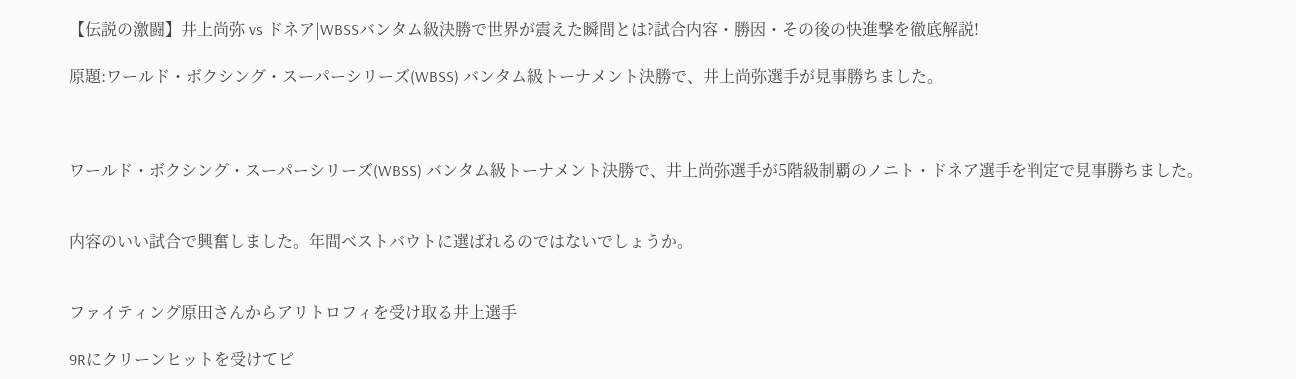【伝説の激闘】井上尚弥 vs ドネア|WBSSバンタム級決勝で世界が震えた瞬間とは?試合内容・勝因・その後の快進撃を徹底解説!

原題:ワールド・ボクシング・スーパーシリーズ(WBSS) バンタム級トーナメント決勝で、井上尚弥選手が見事勝ちました。



ワールド・ボクシング・スーパーシリーズ(WBSS) バンタム級トーナメント決勝で、井上尚弥選手が5階級制覇のノニト・ドネア選手を判定で見事勝ちました。


内容のいい試合で興奮しました。年間ベストバウトに選ばれるのではないでしょうか。


ファイティング原田さんからアリトロフィを受け取る井上選手

9Rにクリーンヒットを受けてピ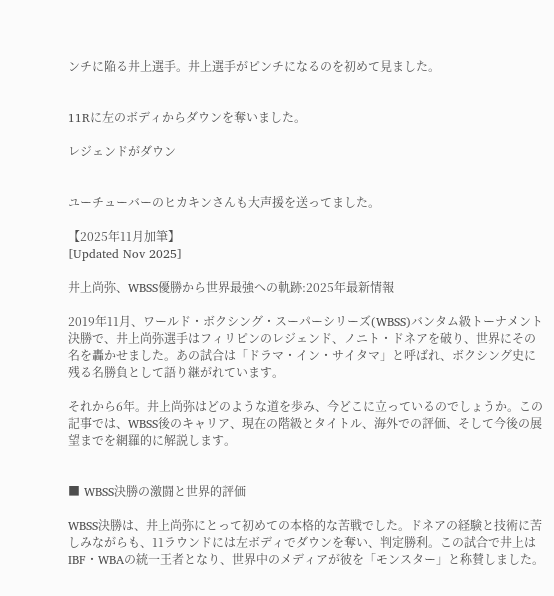ンチに陥る井上選手。井上選手がピンチになるのを初めて見ました。


11Rに左のボディからダウンを奪いました。

レジェンドがダウン


ユーチューバーのヒカキンさんも大声援を送ってました。

【2025年11月加筆】
[Updated Nov 2025]

井上尚弥、WBSS優勝から世界最強への軌跡:2025年最新情報

2019年11月、ワールド・ボクシング・スーパーシリーズ(WBSS)バンタム級トーナメント決勝で、井上尚弥選手はフィリピンのレジェンド、ノニト・ドネアを破り、世界にその名を轟かせました。あの試合は「ドラマ・イン・サイタマ」と呼ばれ、ボクシング史に残る名勝負として語り継がれています。

それから6年。井上尚弥はどのような道を歩み、今どこに立っているのでしょうか。この記事では、WBSS後のキャリア、現在の階級とタイトル、海外での評価、そして今後の展望までを網羅的に解説します。


■ WBSS決勝の激闘と世界的評価

WBSS決勝は、井上尚弥にとって初めての本格的な苦戦でした。ドネアの経験と技術に苦しみながらも、11ラウンドには左ボディでダウンを奪い、判定勝利。この試合で井上はIBF・WBAの統一王者となり、世界中のメディアが彼を「モンスター」と称賛しました。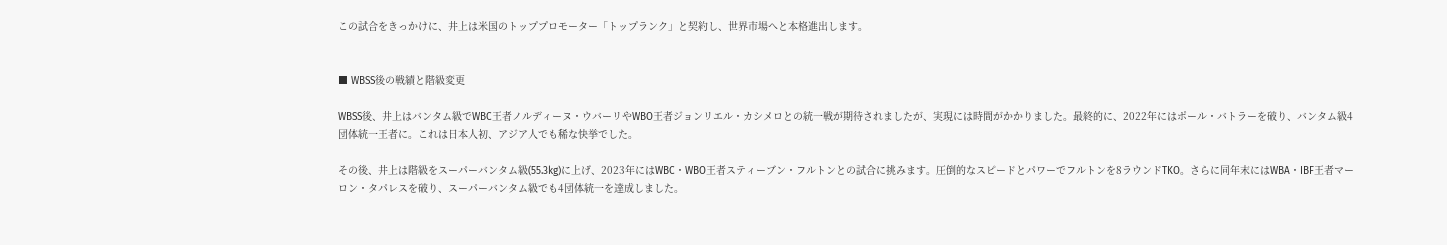この試合をきっかけに、井上は米国のトッププロモーター「トップランク」と契約し、世界市場へと本格進出します。


■ WBSS後の戦績と階級変更

WBSS後、井上はバンタム級でWBC王者ノルディーヌ・ウバーリやWBO王者ジョンリエル・カシメロとの統一戦が期待されましたが、実現には時間がかかりました。最終的に、2022年にはポール・バトラーを破り、バンタム級4団体統一王者に。これは日本人初、アジア人でも稀な快挙でした。

その後、井上は階級をスーパーバンタム級(55.3kg)に上げ、2023年にはWBC・WBO王者スティーブン・フルトンとの試合に挑みます。圧倒的なスピードとパワーでフルトンを8ラウンドTKO。さらに同年末にはWBA・IBF王者マーロン・タパレスを破り、スーパーバンタム級でも4団体統一を達成しました。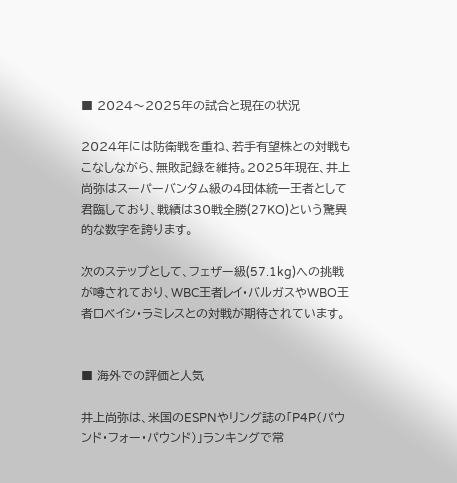■ 2024〜2025年の試合と現在の状況

2024年には防衛戦を重ね、若手有望株との対戦もこなしながら、無敗記録を維持。2025年現在、井上尚弥はスーパーバンタム級の4団体統一王者として君臨しており、戦績は30戦全勝(27KO)という驚異的な数字を誇ります。

次のステップとして、フェザー級(57.1kg)への挑戦が噂されており、WBC王者レイ・バルガスやWBO王者ロベイシ・ラミレスとの対戦が期待されています。


■ 海外での評価と人気

井上尚弥は、米国のESPNやリング誌の「P4P(パウンド・フォー・パウンド)」ランキングで常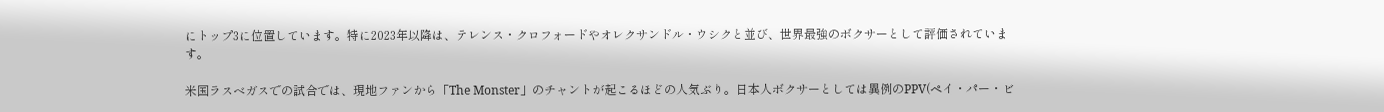にトップ3に位置しています。特に2023年以降は、テレンス・クロフォードやオレクサンドル・ウシクと並び、世界最強のボクサーとして評価されています。

米国ラスベガスでの試合では、現地ファンから「The Monster」のチャントが起こるほどの人気ぶり。日本人ボクサーとしては異例のPPV(ペイ・パー・ビ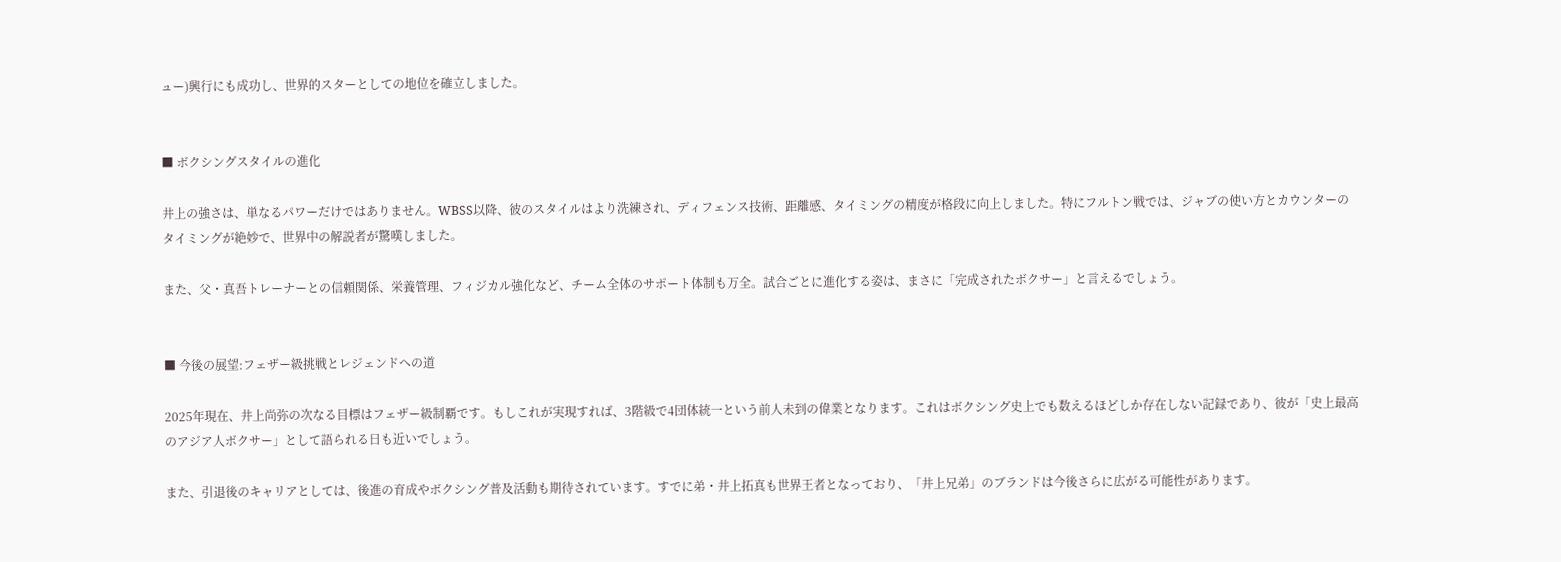ュー)興行にも成功し、世界的スターとしての地位を確立しました。


■ ボクシングスタイルの進化

井上の強さは、単なるパワーだけではありません。WBSS以降、彼のスタイルはより洗練され、ディフェンス技術、距離感、タイミングの精度が格段に向上しました。特にフルトン戦では、ジャブの使い方とカウンターのタイミングが絶妙で、世界中の解説者が驚嘆しました。

また、父・真吾トレーナーとの信頼関係、栄養管理、フィジカル強化など、チーム全体のサポート体制も万全。試合ごとに進化する姿は、まさに「完成されたボクサー」と言えるでしょう。


■ 今後の展望:フェザー級挑戦とレジェンドへの道

2025年現在、井上尚弥の次なる目標はフェザー級制覇です。もしこれが実現すれば、3階級で4団体統一という前人未到の偉業となります。これはボクシング史上でも数えるほどしか存在しない記録であり、彼が「史上最高のアジア人ボクサー」として語られる日も近いでしょう。

また、引退後のキャリアとしては、後進の育成やボクシング普及活動も期待されています。すでに弟・井上拓真も世界王者となっており、「井上兄弟」のブランドは今後さらに広がる可能性があります。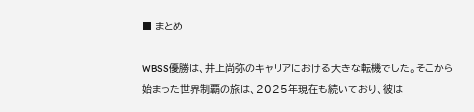■ まとめ

WBSS優勝は、井上尚弥のキャリアにおける大きな転機でした。そこから始まった世界制覇の旅は、2025年現在も続いており、彼は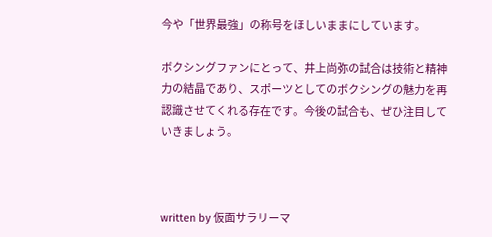今や「世界最強」の称号をほしいままにしています。

ボクシングファンにとって、井上尚弥の試合は技術と精神力の結晶であり、スポーツとしてのボクシングの魅力を再認識させてくれる存在です。今後の試合も、ぜひ注目していきましょう。



written by 仮面サラリーマ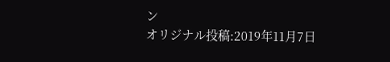ン
オリジナル投稿:2019年11月7日